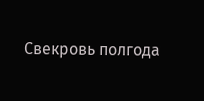Свекровь полгода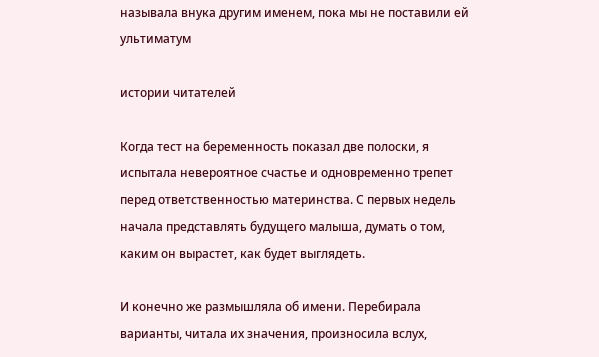называла внука другим именем, пока мы не поставили ей ультиматум

истории читателей

Когда тест на беременность показал две полоски, я испытала невероятное счастье и одновременно трепет перед ответственностью материнства. С первых недель начала представлять будущего малыша, думать о том, каким он вырастет, как будет выглядеть.

И конечно же размышляла об имени. Перебирала варианты, читала их значения, произносила вслух,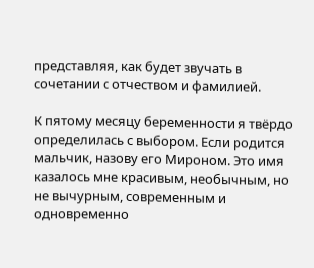представляя, как будет звучать в сочетании с отчеством и фамилией.

К пятому месяцу беременности я твёрдо определилась с выбором. Если родится мальчик, назову его Мироном. Это имя казалось мне красивым, необычным, но не вычурным, современным и одновременно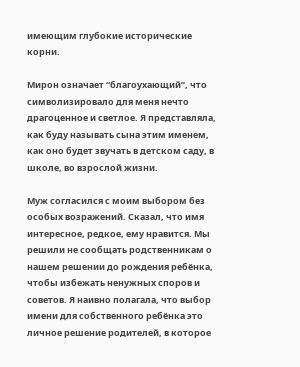имеющим глубокие исторические корни.

Мирон означает “благоухающий”, что символизировало для меня нечто драгоценное и светлое. Я представляла, как буду называть сына этим именем, как оно будет звучать в детском саду, в школе, во взрослой жизни.

Муж согласился с моим выбором без особых возражений. Сказал, что имя интересное, редкое, ему нравится. Мы решили не сообщать родственникам о нашем решении до рождения ребёнка, чтобы избежать ненужных споров и советов. Я наивно полагала, что выбор имени для собственного ребёнка это личное решение родителей, в которое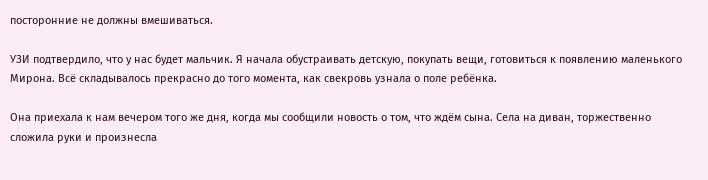посторонние не должны вмешиваться.

УЗИ подтвердило, что у нас будет мальчик. Я начала обустраивать детскую, покупать вещи, готовиться к появлению маленького Мирона. Всё складывалось прекрасно до того момента, как свекровь узнала о поле ребёнка.

Она приехала к нам вечером того же дня, когда мы сообщили новость о том, что ждём сына. Села на диван, торжественно сложила руки и произнесла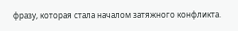фразу, которая стала началом затяжного конфликта.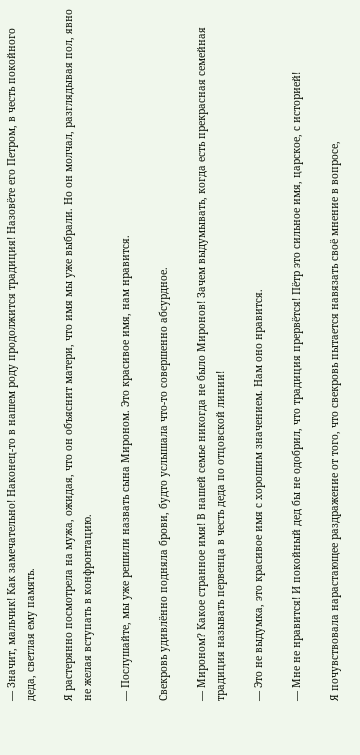— Значит, мальчик! Как замечательно! Наконец-то в нашем роду продолжится традиция! Назовёте его Петром, в честь покойного деда, светлая ему память.

Я растерянно посмотрела на мужа, ожидая, что он объяснит матери, что имя мы уже выбрали. Но он молчал, разглядывая пол, явно не желая вступать в конфронтацию.

— Послушайте, мы уже решили назвать сына Мироном. Это красивое имя, нам нравится.

Свекровь удивлённо подняла брови, будто услышала что-то совершенно абсурдное.

— Мироном? Какое странное имя! В нашей семье никогда не было Миронов! Зачем выдумывать, когда есть прекрасная семейная традиция называть первенца в честь деда по отцовской линии!

— Это не выдумка, это красивое имя с хорошим значением. Нам оно нравится.

— Мне не нравится! И покойный дед бы не одобрил, что традиция прервётся! Пётр это сильное имя, царское, с историей!

Я почувствовала нарастающее раздражение от того, что свекровь пытается навязать своё мнение в вопросе,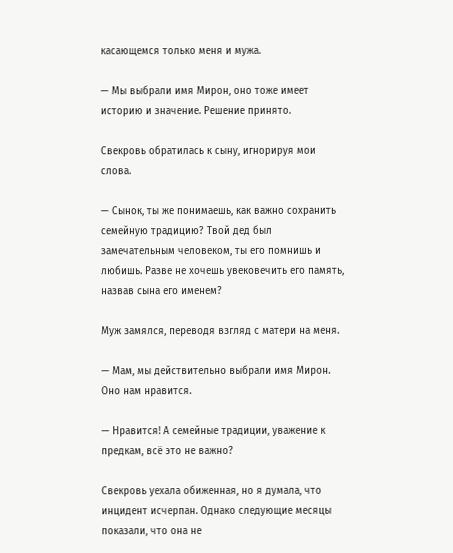касающемся только меня и мужа.

— Мы выбрали имя Мирон, оно тоже имеет историю и значение. Решение принято.

Свекровь обратилась к сыну, игнорируя мои слова.

— Сынок, ты же понимаешь, как важно сохранить семейную традицию? Твой дед был замечательным человеком, ты его помнишь и любишь. Разве не хочешь увековечить его память, назвав сына его именем?

Муж замялся, переводя взгляд с матери на меня.

— Мам, мы действительно выбрали имя Мирон. Оно нам нравится.

— Нравится! А семейные традиции, уважение к предкам, всё это не важно?

Свекровь уехала обиженная, но я думала, что инцидент исчерпан. Однако следующие месяцы показали, что она не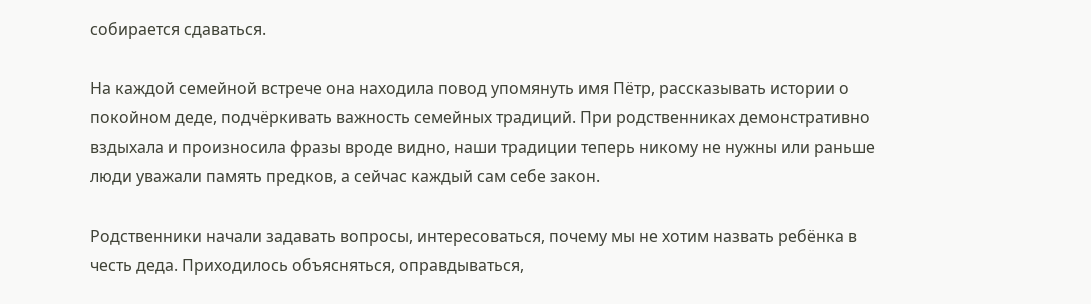собирается сдаваться.

На каждой семейной встрече она находила повод упомянуть имя Пётр, рассказывать истории о покойном деде, подчёркивать важность семейных традиций. При родственниках демонстративно вздыхала и произносила фразы вроде видно, наши традиции теперь никому не нужны или раньше люди уважали память предков, а сейчас каждый сам себе закон.

Родственники начали задавать вопросы, интересоваться, почему мы не хотим назвать ребёнка в честь деда. Приходилось объясняться, оправдываться,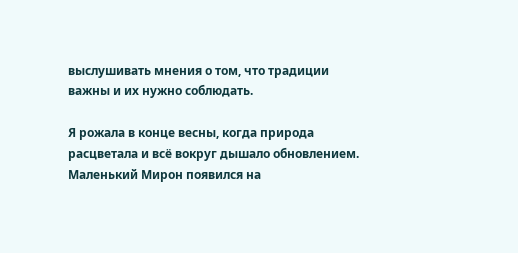выслушивать мнения о том, что традиции важны и их нужно соблюдать.

Я рожала в конце весны, когда природа расцветала и всё вокруг дышало обновлением. Маленький Мирон появился на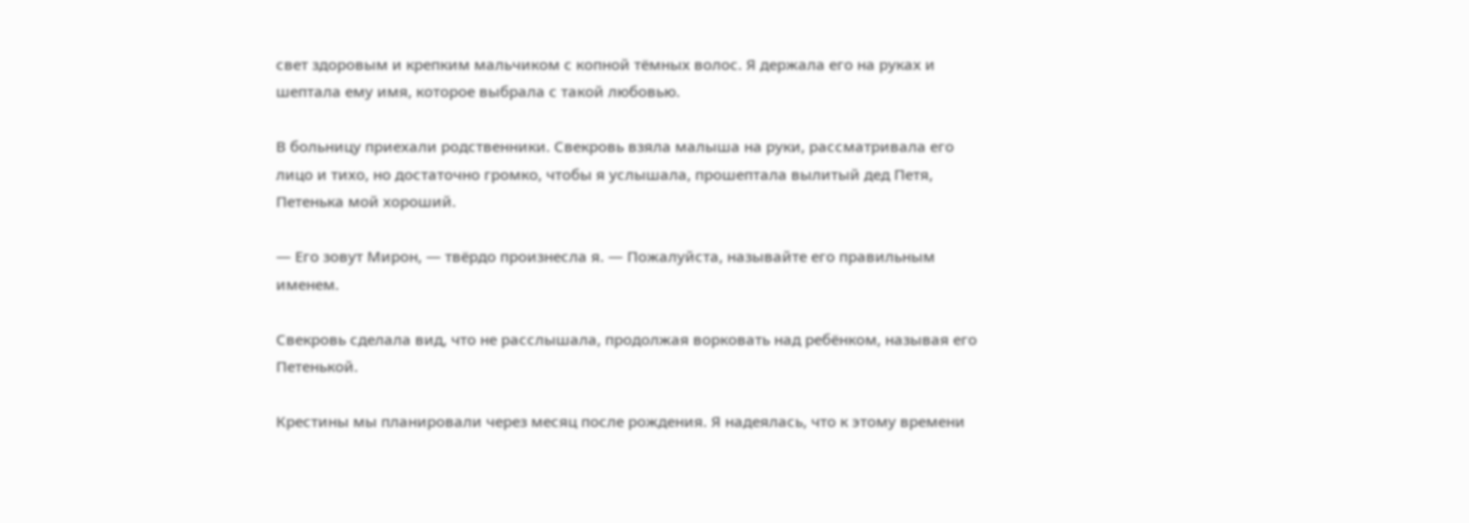свет здоровым и крепким мальчиком с копной тёмных волос. Я держала его на руках и шептала ему имя, которое выбрала с такой любовью.

В больницу приехали родственники. Свекровь взяла малыша на руки, рассматривала его лицо и тихо, но достаточно громко, чтобы я услышала, прошептала вылитый дед Петя, Петенька мой хороший.

— Его зовут Мирон, — твёрдо произнесла я. — Пожалуйста, называйте его правильным именем.

Свекровь сделала вид, что не расслышала, продолжая ворковать над ребёнком, называя его Петенькой.

Крестины мы планировали через месяц после рождения. Я надеялась, что к этому времени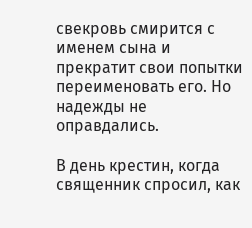свекровь смирится с именем сына и прекратит свои попытки переименовать его. Но надежды не оправдались.

В день крестин, когда священник спросил, как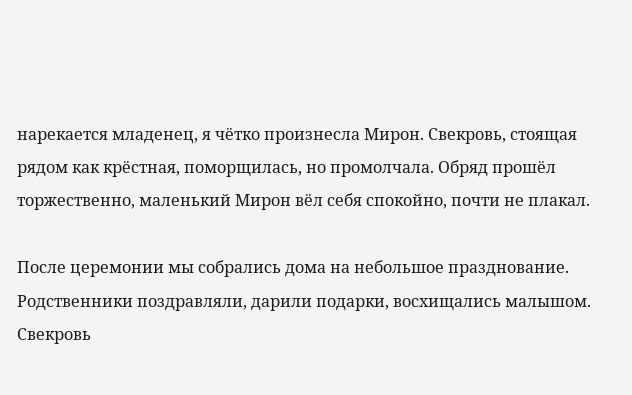нарекается младенец, я чётко произнесла Мирон. Свекровь, стоящая рядом как крёстная, поморщилась, но промолчала. Обряд прошёл торжественно, маленький Мирон вёл себя спокойно, почти не плакал.

После церемонии мы собрались дома на небольшое празднование. Родственники поздравляли, дарили подарки, восхищались малышом. Свекровь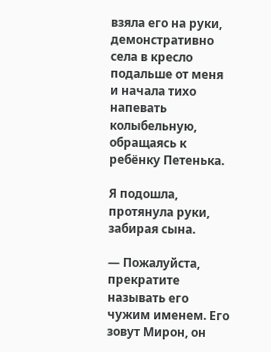взяла его на руки, демонстративно села в кресло подальше от меня и начала тихо напевать колыбельную, обращаясь к ребёнку Петенька.

Я подошла, протянула руки, забирая сына.

— Пожалуйста, прекратите называть его чужим именем. Его зовут Мирон, он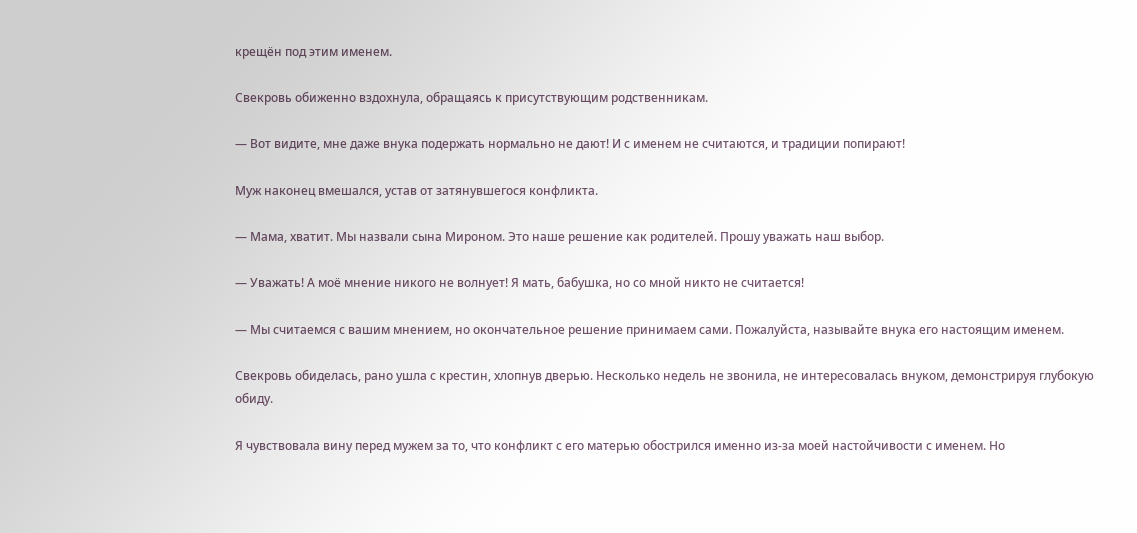крещён под этим именем.

Свекровь обиженно вздохнула, обращаясь к присутствующим родственникам.

— Вот видите, мне даже внука подержать нормально не дают! И с именем не считаются, и традиции попирают!

Муж наконец вмешался, устав от затянувшегося конфликта.

— Мама, хватит. Мы назвали сына Мироном. Это наше решение как родителей. Прошу уважать наш выбор.

— Уважать! А моё мнение никого не волнует! Я мать, бабушка, но со мной никто не считается!

— Мы считаемся с вашим мнением, но окончательное решение принимаем сами. Пожалуйста, называйте внука его настоящим именем.

Свекровь обиделась, рано ушла с крестин, хлопнув дверью. Несколько недель не звонила, не интересовалась внуком, демонстрируя глубокую обиду.

Я чувствовала вину перед мужем за то, что конфликт с его матерью обострился именно из-за моей настойчивости с именем. Но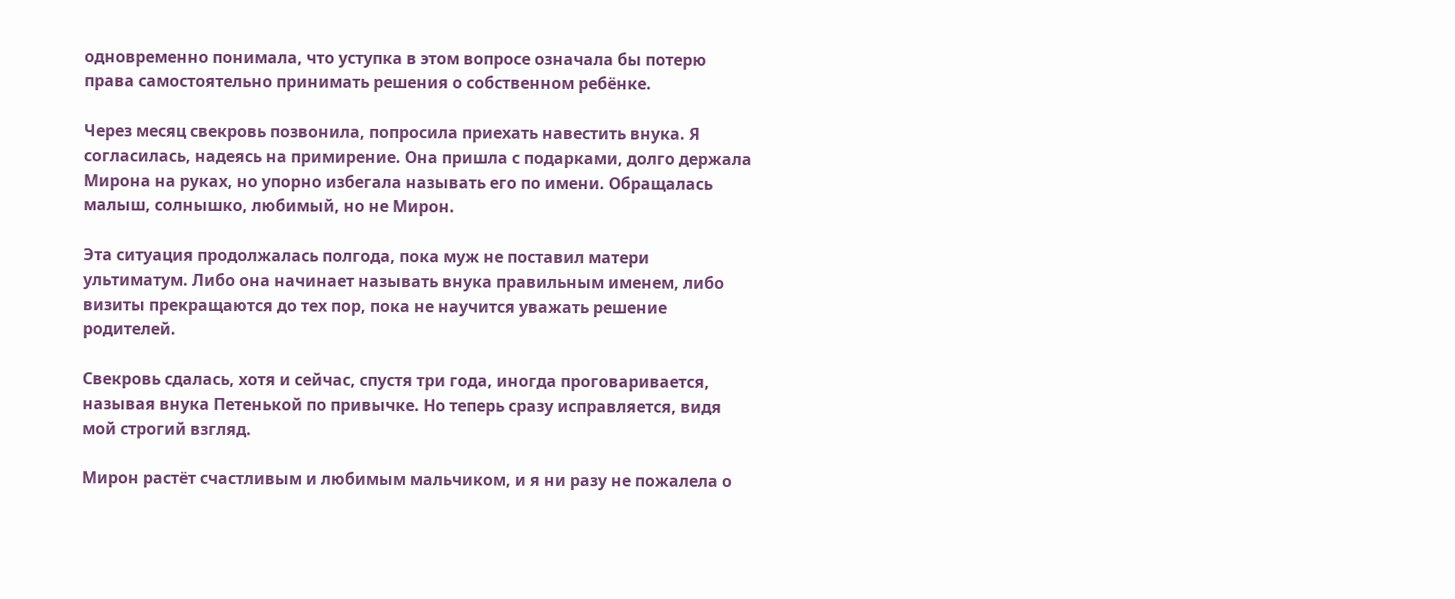одновременно понимала, что уступка в этом вопросе означала бы потерю права самостоятельно принимать решения о собственном ребёнке.

Через месяц свекровь позвонила, попросила приехать навестить внука. Я согласилась, надеясь на примирение. Она пришла с подарками, долго держала Мирона на руках, но упорно избегала называть его по имени. Обращалась малыш, солнышко, любимый, но не Мирон.

Эта ситуация продолжалась полгода, пока муж не поставил матери ультиматум. Либо она начинает называть внука правильным именем, либо визиты прекращаются до тех пор, пока не научится уважать решение родителей.

Свекровь сдалась, хотя и сейчас, спустя три года, иногда проговаривается, называя внука Петенькой по привычке. Но теперь сразу исправляется, видя мой строгий взгляд.

Мирон растёт счастливым и любимым мальчиком, и я ни разу не пожалела о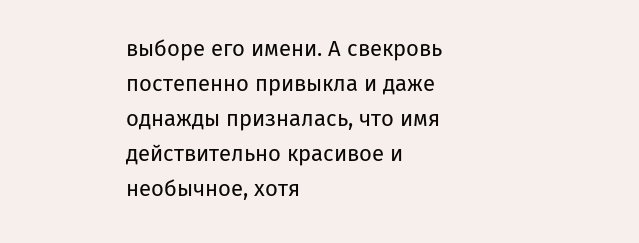выборе его имени. А свекровь постепенно привыкла и даже однажды призналась, что имя действительно красивое и необычное, хотя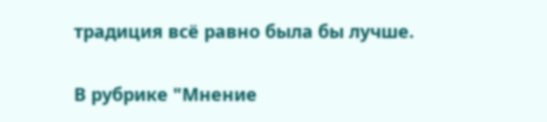традиция всё равно была бы лучше.

В рубрике "Мнение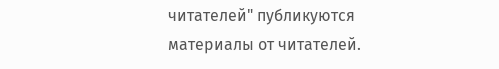читателей" публикуются материалы от читателей.